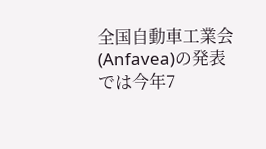全国自動車工業会(Anfavea)の発表では今年7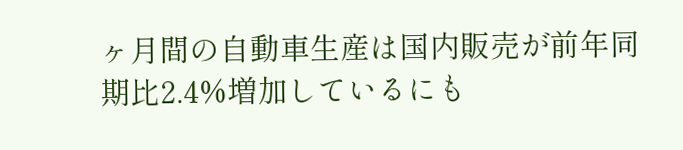ヶ月間の自動車生産は国内販売が前年同期比2.4%増加しているにも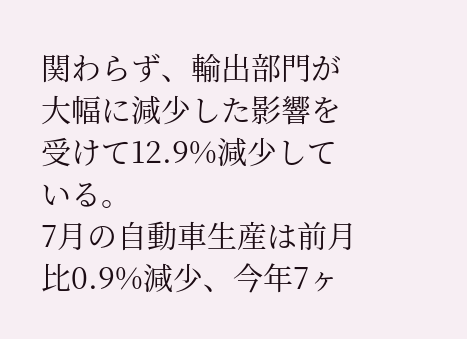関わらず、輸出部門が大幅に減少した影響を受けて12.9%減少している。
7月の自動車生産は前月比0.9%減少、今年7ヶ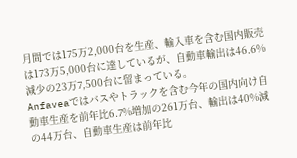月間では175万2,000台を生産、輸入車を含む国内販売は173万5,000台に達しているが、自動車輸出は46.6%減少の23万7,500台に留まっている。
Anfaveaではバスやトラックを含む今年の国内向け自動車生産を前年比6.7%増加の261万台、輸出は40%減の44万台、自動車生産は前年比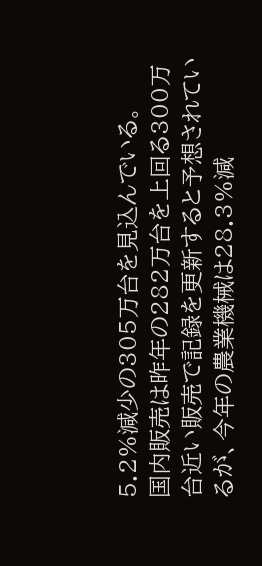5.2%減少の305万台を見込んでいる。
国内販売は昨年の282万台を上回る300万台近い販売で記録を更新すると予想されているが、今年の農業機械は28.3%減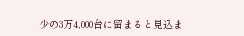少の3万4,000台に留まると見込ま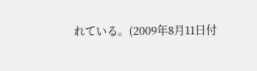れている。(2009年8月11日付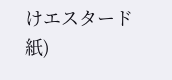けエスタード紙)